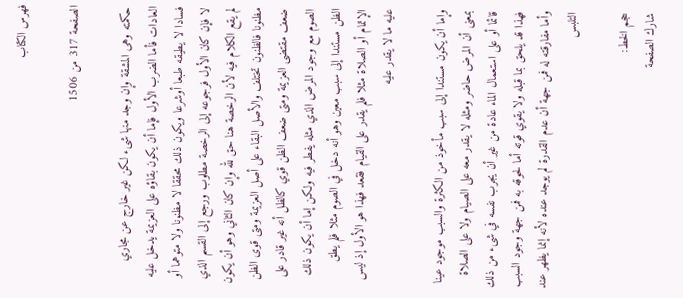فهرس الكتاب

الصفحة 317 من 1506

حكمته وهى المشقة وإن وجد منها شىء لكن غير خارج عن مجاري العادات فأما الضرب الأول فإما أن يكون بقاؤه على العزيمة يدخل عليه فسادا لا يطيقه طبعا أوشرعا ويكون ذلك محققا لا مظنونا ولا متوهما أو لا فإن كان الأول فرجوعه إلى الرخصة مطلوب ورجع إلى القسم الذي لم يقع الكلام فيه لأن الرخصة هنا حق لله وإن كان الثاني وهو أن يكون مظنونا فالظنون تختلف والأصل البقاء على أصل العزيمة ومتى قوى الظن ضعف مقتضى العزيمة ومتى ضعف الظن قوي كالظل أنه غير قادر على الصوم مع وجود المرض الذي مثله يفطر فيه ولكن إما أن يكون ذلك الظن مستندا إلى سبب معين وهو أنه دخل في الصوم مثلا فلم يطق الإتمام أو الصلاة مثلا فلم يقدر على القيام فقعد فهذا هو الأول إذ ليس عليه ما لا يقدر عليه

وإما أن يكون مستندا إلى سبب مأخوذ من الكثرة والسبب موجود عينا بمعنى أن المرض حاضر ومثله لا يقدر معه على الصيام ولا على الصلاة قائما أو على استعمال الماء عادة من غير أن يجرب نفسه في شىء من ذلك فهذا قد يلحق بما قبله ولا يقوي قوته أما لحوقه به فمن جهة وجود السبب وأما مفارقته له فمن جهة أن عدم القدرة لم يوجد عنده لأنه إنما يظهر عند التلبس

حجم الخط:
شارك الصفحة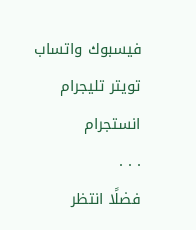فيسبوك واتساب تويتر تليجرام انستجرام
. . .
فضلًا انتظر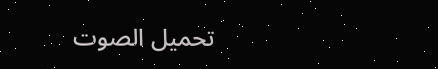تحميل الصوت